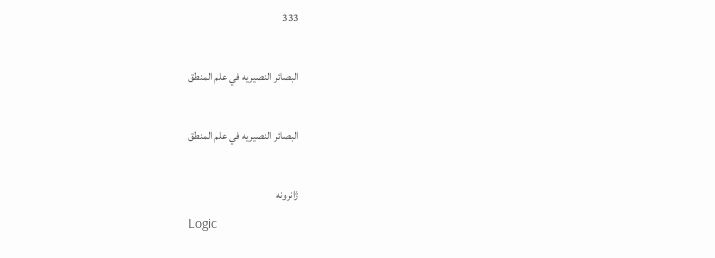333

البصائر النصيريه في علم المنطق

البصائر النصيريه في علم المنطق

ژانرونه
Logic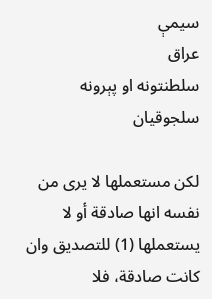سیمې
عراق
سلطنتونه او پېرونه
سلجوقيان

لكن مستعملها لا يرى من نفسه انها صادقة أو لا يستعملها (1) للتصديق وان كانت صادقة، فلا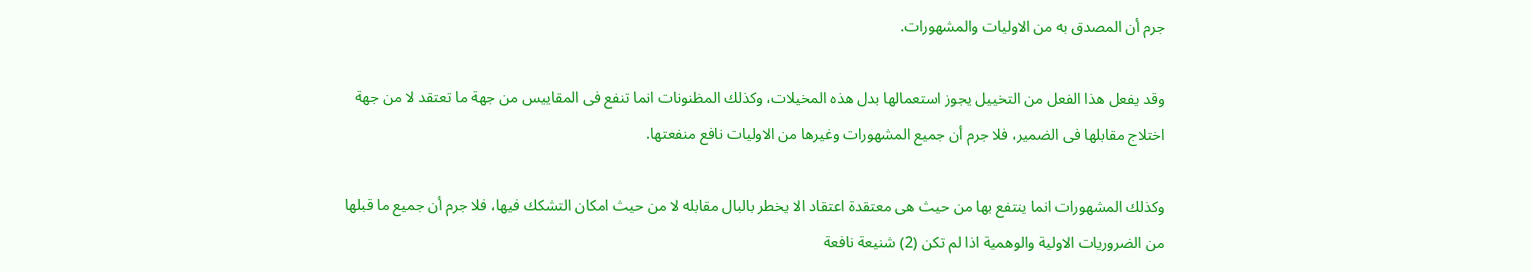جرم أن المصدق به من الاوليات والمشهورات.

وقد يفعل هذا الفعل من التخييل يجوز استعمالها بدل هذه المخيلات، وكذلك المظنونات انما تنفع فى المقاييس من جهة ما تعتقد لا من جهة اختلاج مقابلها فى الضمير، فلا جرم أن جميع المشهورات وغيرها من الاوليات نافع منفعتها.

وكذلك المشهورات انما ينتفع بها من حيث هى معتقدة اعتقاد الا يخطر بالبال مقابله لا من حيث امكان التشكك فيها، فلا جرم أن جميع ما قبلها من الضروريات الاولية والوهمية اذا لم تكن (2) شنيعة نافعة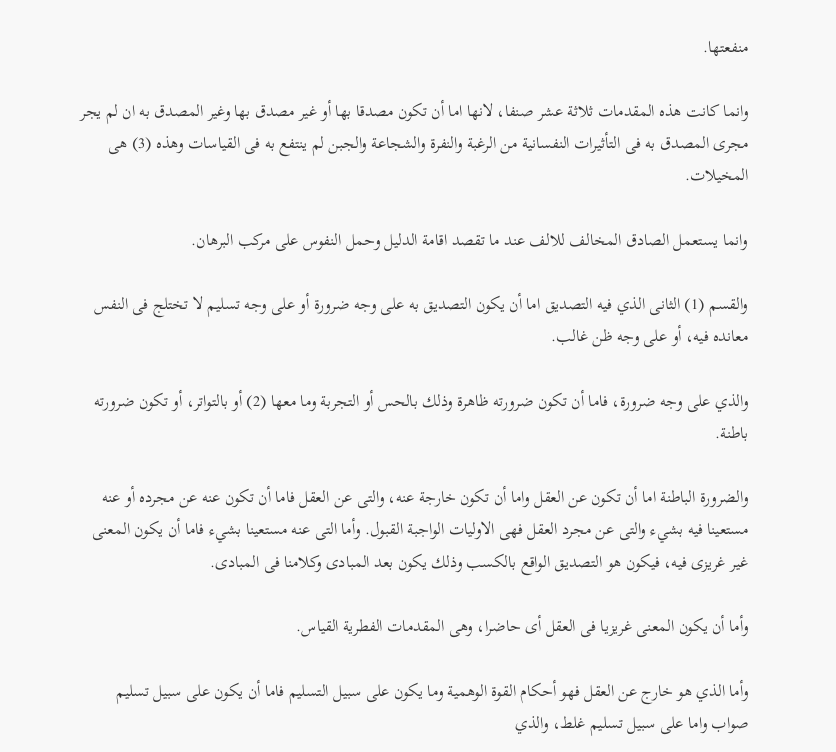منفعتها.

وانما كانت هذه المقدمات ثلاثة عشر صنفا، لانها اما أن تكون مصدقا بها أو غير مصدق بها وغير المصدق به ان لم يجر مجرى المصدق به فى التأثيرات النفسانية من الرغبة والنفرة والشجاعة والجبن لم ينتفع به فى القياسات وهذه (3) هى المخيلات.

وانما يستعمل الصادق المخالف للالف عند ما تقصد اقامة الدليل وحمل النفوس على مركب البرهان.

والقسم (1) الثانى الذي فيه التصديق اما أن يكون التصديق به على وجه ضرورة أو على وجه تسليم لا تختلج فى النفس معانده فيه، أو على وجه ظن غالب.

والذي على وجه ضرورة، فاما أن تكون ضرورته ظاهرة وذلك بالحس أو التجربة وما معها (2) أو بالتواتر، أو تكون ضرورته باطنة.

والضرورة الباطنة اما أن تكون عن العقل واما أن تكون خارجة عنه، والتى عن العقل فاما أن تكون عنه عن مجرده أو عنه مستعينا فيه بشيء والتى عن مجرد العقل فهى الاوليات الواجبة القبول. وأما التى عنه مستعينا بشيء فاما أن يكون المعنى غير غريزى فيه، فيكون هو التصديق الواقع بالكسب وذلك يكون بعد المبادى وكلامنا فى المبادى.

وأما أن يكون المعنى غريزيا فى العقل أى حاضرا، وهى المقدمات الفطرية القياس.

وأما الذي هو خارج عن العقل فهو أحكام القوة الوهمية وما يكون على سبيل التسليم فاما أن يكون على سبيل تسليم صواب واما على سبيل تسليم غلط، والذي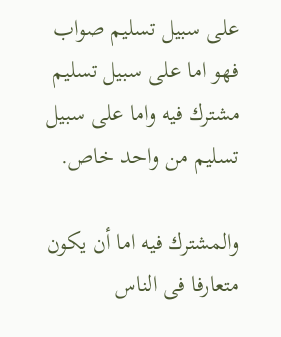على سبيل تسليم صواب فهو اما على سبيل تسليم مشترك فيه واما على سبيل تسليم من واحد خاص.

والمشترك فيه اما أن يكون متعارفا فى الناس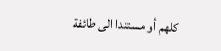كلهم أو مستندا الى طائفة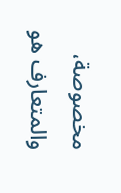مخصوصة، والمتعارف هو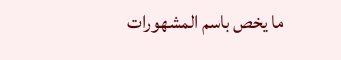ما يخص باسم المشهورات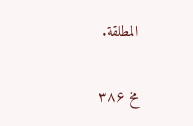المطلقة.

مخ ۳۸۶